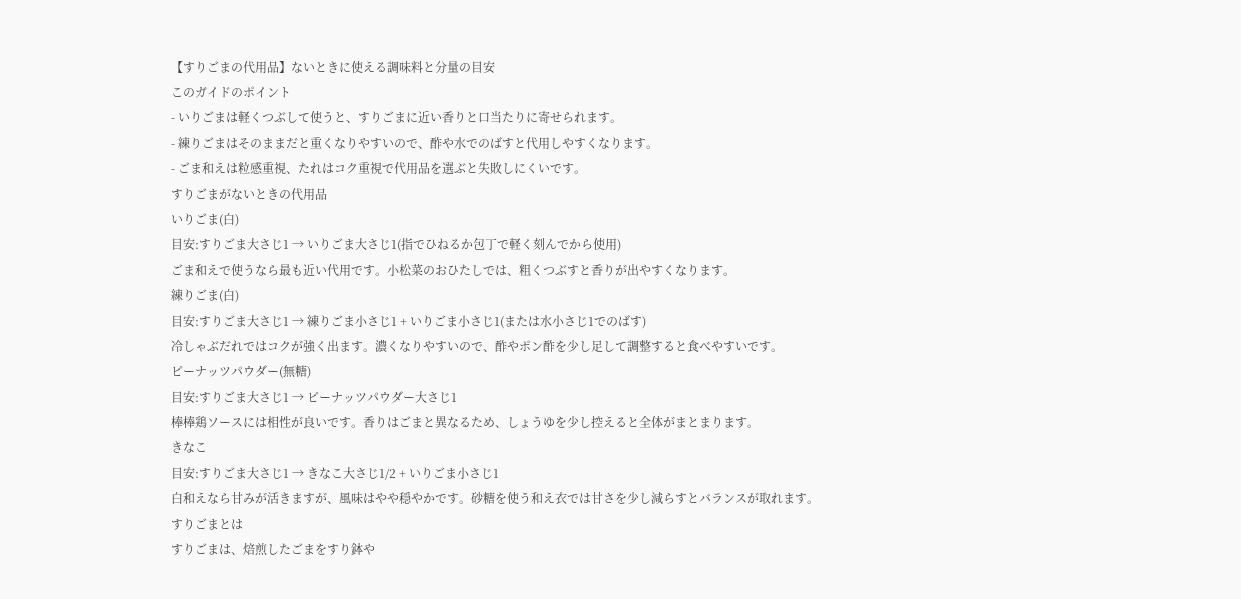【すりごまの代用品】ないときに使える調味料と分量の目安
このガイドのポイント
- いりごまは軽くつぶして使うと、すりごまに近い香りと口当たりに寄せられます。
- 練りごまはそのままだと重くなりやすいので、酢や水でのばすと代用しやすくなります。
- ごま和えは粒感重視、たれはコク重視で代用品を選ぶと失敗しにくいです。
すりごまがないときの代用品
いりごま(白)
目安:すりごま大さじ1 → いりごま大さじ1(指でひねるか包丁で軽く刻んでから使用)
ごま和えで使うなら最も近い代用です。小松菜のおひたしでは、粗くつぶすと香りが出やすくなります。
練りごま(白)
目安:すりごま大さじ1 → 練りごま小さじ1 + いりごま小さじ1(または水小さじ1でのばす)
冷しゃぶだれではコクが強く出ます。濃くなりやすいので、酢やポン酢を少し足して調整すると食べやすいです。
ピーナッツパウダー(無糖)
目安:すりごま大さじ1 → ピーナッツパウダー大さじ1
棒棒鶏ソースには相性が良いです。香りはごまと異なるため、しょうゆを少し控えると全体がまとまります。
きなこ
目安:すりごま大さじ1 → きなこ大さじ1/2 + いりごま小さじ1
白和えなら甘みが活きますが、風味はやや穏やかです。砂糖を使う和え衣では甘さを少し減らすとバランスが取れます。
すりごまとは
すりごまは、焙煎したごまをすり鉢や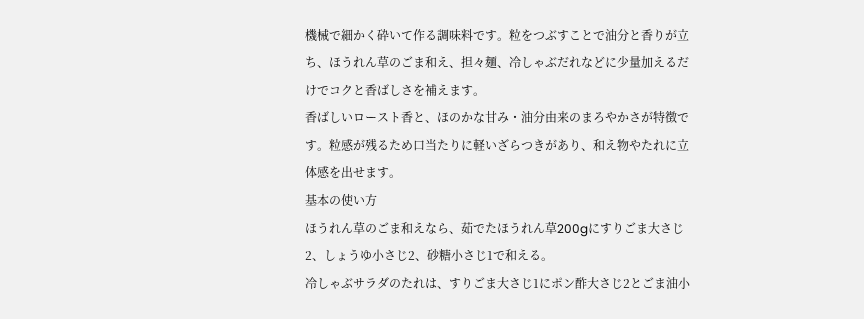機械で細かく砕いて作る調味料です。粒をつぶすことで油分と香りが立ち、ほうれん草のごま和え、担々麺、冷しゃぶだれなどに少量加えるだけでコクと香ばしさを補えます。
香ばしいロースト香と、ほのかな甘み・油分由来のまろやかさが特徴です。粒感が残るため口当たりに軽いざらつきがあり、和え物やたれに立体感を出せます。
基本の使い方
ほうれん草のごま和えなら、茹でたほうれん草200gにすりごま大さじ2、しょうゆ小さじ2、砂糖小さじ1で和える。
冷しゃぶサラダのたれは、すりごま大さじ1にポン酢大さじ2とごま油小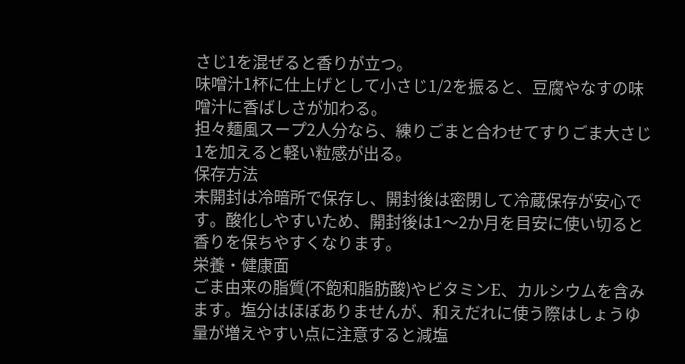さじ1を混ぜると香りが立つ。
味噌汁1杯に仕上げとして小さじ1/2を振ると、豆腐やなすの味噌汁に香ばしさが加わる。
担々麺風スープ2人分なら、練りごまと合わせてすりごま大さじ1を加えると軽い粒感が出る。
保存方法
未開封は冷暗所で保存し、開封後は密閉して冷蔵保存が安心です。酸化しやすいため、開封後は1〜2か月を目安に使い切ると香りを保ちやすくなります。
栄養・健康面
ごま由来の脂質(不飽和脂肪酸)やビタミンE、カルシウムを含みます。塩分はほぼありませんが、和えだれに使う際はしょうゆ量が増えやすい点に注意すると減塩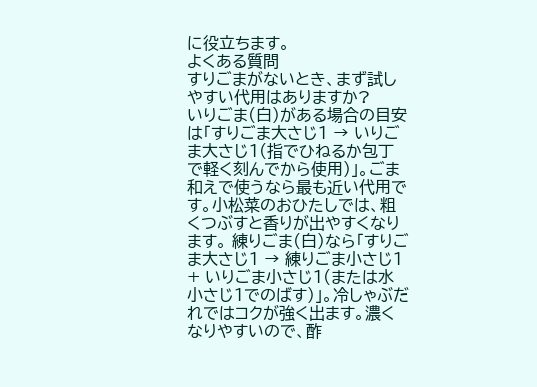に役立ちます。
よくある質問
すりごまがないとき、まず試しやすい代用はありますか?
いりごま(白)がある場合の目安は「すりごま大さじ1 → いりごま大さじ1(指でひねるか包丁で軽く刻んでから使用)」。ごま和えで使うなら最も近い代用です。小松菜のおひたしでは、粗くつぶすと香りが出やすくなります。 練りごま(白)なら「すりごま大さじ1 → 練りごま小さじ1 + いりごま小さじ1(または水小さじ1でのばす)」。冷しゃぶだれではコクが強く出ます。濃くなりやすいので、酢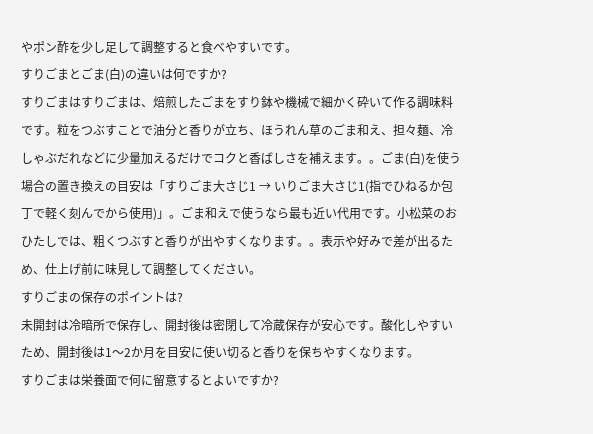やポン酢を少し足して調整すると食べやすいです。
すりごまとごま(白)の違いは何ですか?
すりごまはすりごまは、焙煎したごまをすり鉢や機械で細かく砕いて作る調味料です。粒をつぶすことで油分と香りが立ち、ほうれん草のごま和え、担々麺、冷しゃぶだれなどに少量加えるだけでコクと香ばしさを補えます。。ごま(白)を使う場合の置き換えの目安は「すりごま大さじ1 → いりごま大さじ1(指でひねるか包丁で軽く刻んでから使用)」。ごま和えで使うなら最も近い代用です。小松菜のおひたしでは、粗くつぶすと香りが出やすくなります。。表示や好みで差が出るため、仕上げ前に味見して調整してください。
すりごまの保存のポイントは?
未開封は冷暗所で保存し、開封後は密閉して冷蔵保存が安心です。酸化しやすいため、開封後は1〜2か月を目安に使い切ると香りを保ちやすくなります。
すりごまは栄養面で何に留意するとよいですか?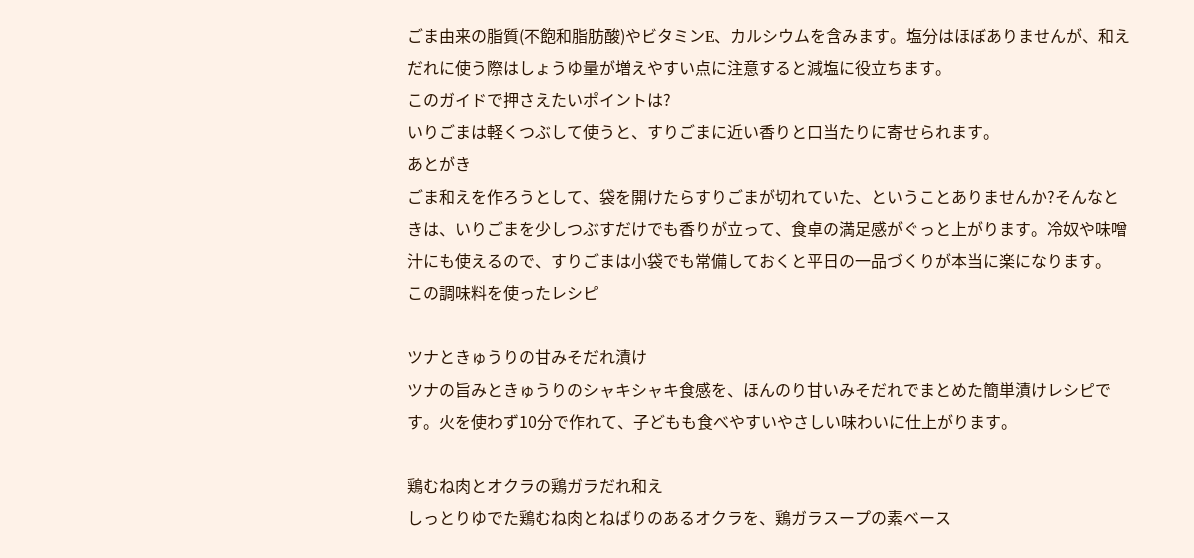ごま由来の脂質(不飽和脂肪酸)やビタミンE、カルシウムを含みます。塩分はほぼありませんが、和えだれに使う際はしょうゆ量が増えやすい点に注意すると減塩に役立ちます。
このガイドで押さえたいポイントは?
いりごまは軽くつぶして使うと、すりごまに近い香りと口当たりに寄せられます。
あとがき
ごま和えを作ろうとして、袋を開けたらすりごまが切れていた、ということありませんか?そんなときは、いりごまを少しつぶすだけでも香りが立って、食卓の満足感がぐっと上がります。冷奴や味噌汁にも使えるので、すりごまは小袋でも常備しておくと平日の一品づくりが本当に楽になります。
この調味料を使ったレシピ

ツナときゅうりの甘みそだれ漬け
ツナの旨みときゅうりのシャキシャキ食感を、ほんのり甘いみそだれでまとめた簡単漬けレシピです。火を使わず10分で作れて、子どもも食べやすいやさしい味わいに仕上がります。

鶏むね肉とオクラの鶏ガラだれ和え
しっとりゆでた鶏むね肉とねばりのあるオクラを、鶏ガラスープの素ベース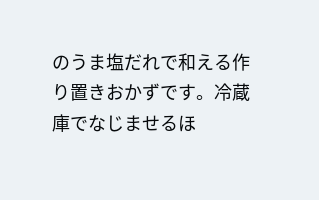のうま塩だれで和える作り置きおかずです。冷蔵庫でなじませるほ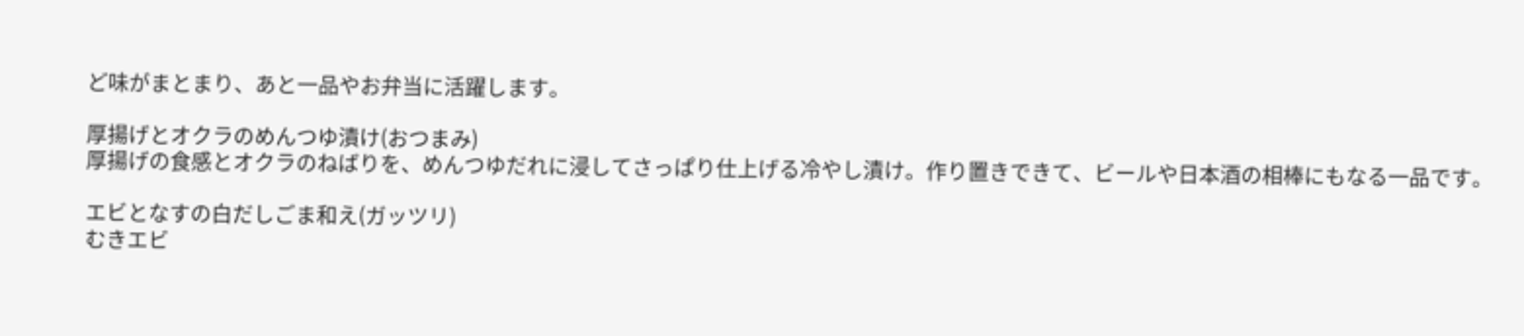ど味がまとまり、あと一品やお弁当に活躍します。

厚揚げとオクラのめんつゆ漬け(おつまみ)
厚揚げの食感とオクラのねばりを、めんつゆだれに浸してさっぱり仕上げる冷やし漬け。作り置きできて、ビールや日本酒の相棒にもなる一品です。

エビとなすの白だしごま和え(ガッツリ)
むきエビ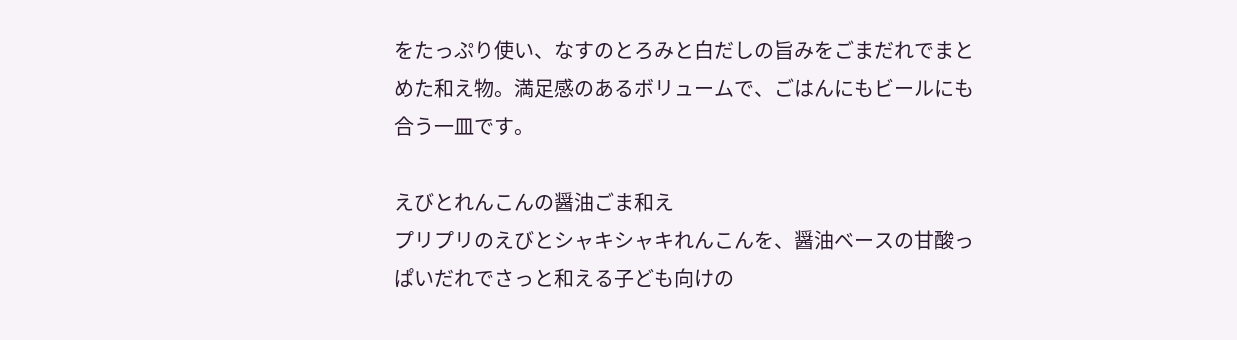をたっぷり使い、なすのとろみと白だしの旨みをごまだれでまとめた和え物。満足感のあるボリュームで、ごはんにもビールにも合う一皿です。

えびとれんこんの醤油ごま和え
プリプリのえびとシャキシャキれんこんを、醤油ベースの甘酸っぱいだれでさっと和える子ども向けの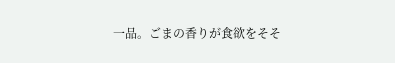一品。ごまの香りが食欲をそそ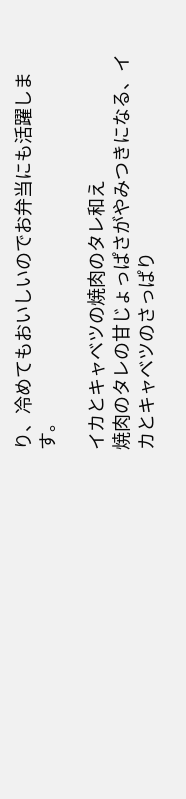り、冷めてもおいしいのでお弁当にも活躍します。

イカとキャベツの焼肉のタレ和え
焼肉のタレの甘じょっぱさがやみつきになる、イカとキャベツのさっぱり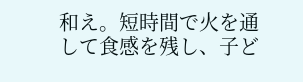和え。短時間で火を通して食感を残し、子ど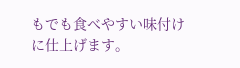もでも食べやすい味付けに仕上げます。